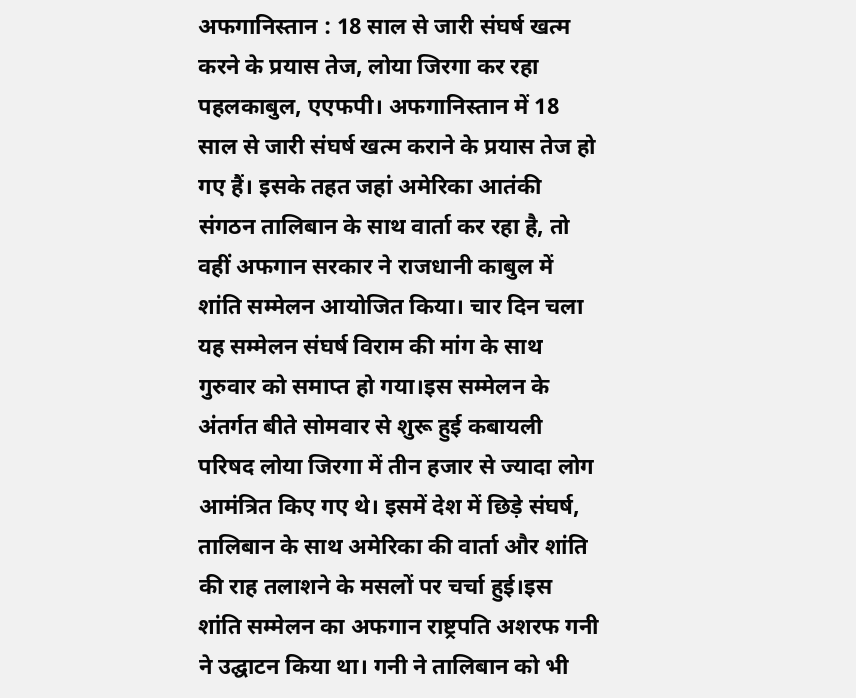अफगानिस्तान : 18 साल से जारी संघर्ष खत्म करने के प्रयास तेज, लोया जिरगा कर रहा पहलकाबुल, एएफपी। अफगानिस्तान में 18 साल से जारी संघर्ष खत्म कराने के प्रयास तेज हो गए हैं। इसके तहत जहां अमेरिका आतंकी संगठन तालिबान के साथ वार्ता कर रहा है, तो वहीं अफगान सरकार ने राजधानी काबुल में शांति सम्मेलन आयोजित किया। चार दिन चला यह सम्मेलन संघर्ष विराम की मांग के साथ गुरुवार को समाप्त हो गया।इस सम्मेलन के अंतर्गत बीते सोमवार से शुरू हुई कबायली परिषद लोया जिरगा में तीन हजार से ज्यादा लोग आमंत्रित किए गए थे। इसमें देश में छिड़े संघर्ष, तालिबान के साथ अमेरिका की वार्ता और शांति की राह तलाशने के मसलों पर चर्चा हुई।इस शांति सम्मेलन का अफगान राष्ट्रपति अशरफ गनी ने उद्घाटन किया था। गनी ने तालिबान को भी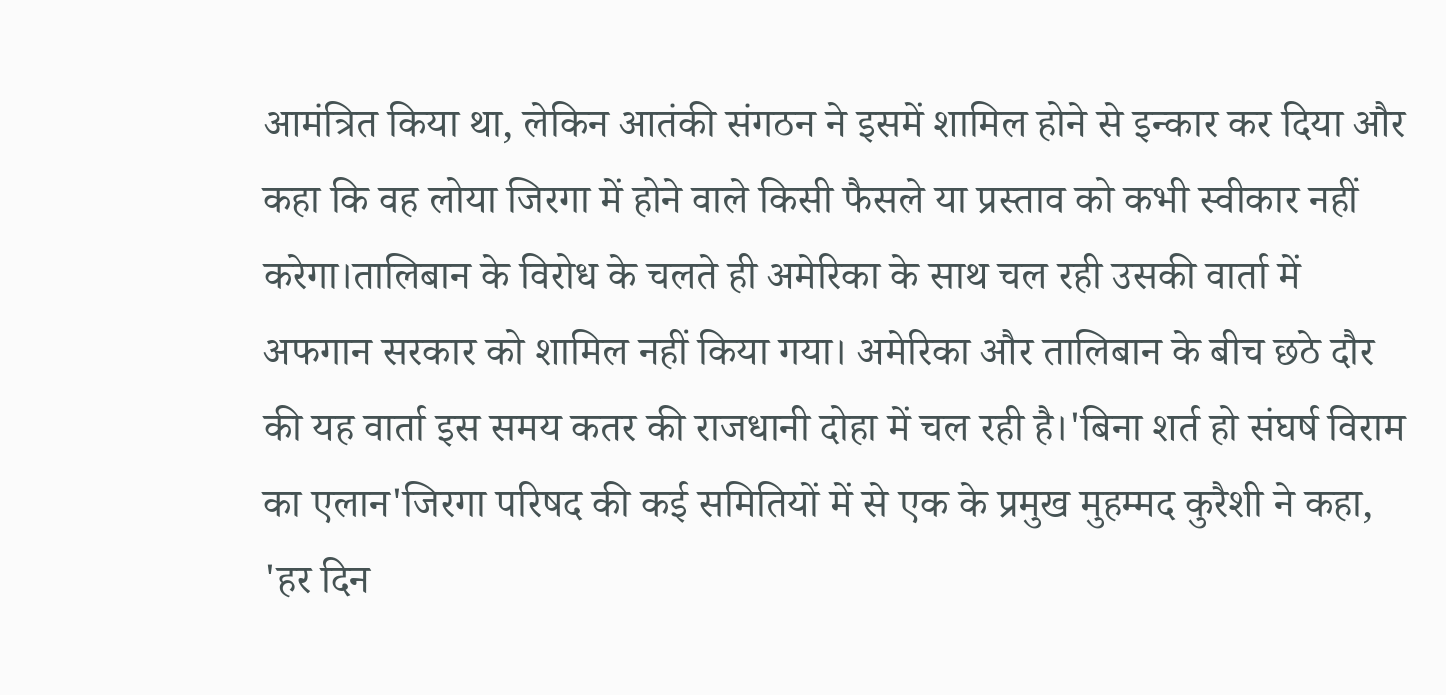आमंत्रित किया था, लेकिन आतंकी संगठन ने इसमें शामिल होने से इन्कार कर दिया और कहा कि वह लोया जिरगा में होने वाले किसी फैसले या प्रस्ताव को कभी स्वीकार नहीं करेगा।तालिबान के विरोध के चलते ही अमेरिका के साथ चल रही उसकी वार्ता में अफगान सरकार को शामिल नहीं किया गया। अमेरिका और तालिबान के बीच छठे दौर की यह वार्ता इस समय कतर की राजधानी दोहा में चल रही है।'बिना शर्त हो संघर्ष विराम का एलान'जिरगा परिषद की कई समितियों में से एक के प्रमुख मुहम्मद कुरैशी ने कहा, 'हर दिन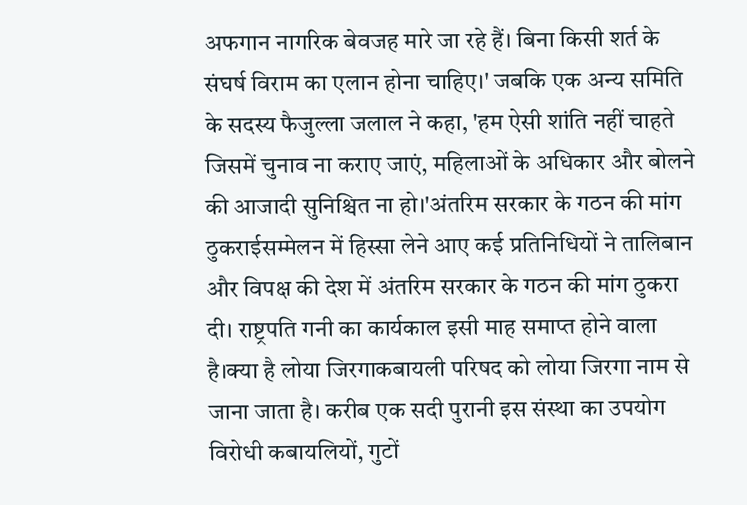अफगान नागरिक बेवजह मारे जा रहे हैं। बिना किसी शर्त के संघर्ष विराम का एलान होना चाहिए।' जबकि एक अन्य समिति के सदस्य फैजुल्ला जलाल ने कहा, 'हम ऐसी शांति नहीं चाहते जिसमें चुनाव ना कराए जाएं, महिलाओं के अधिकार और बोलने की आजादी सुनिश्चित ना हो।'अंतरिम सरकार के गठन की मांग ठुकराईसम्मेलन में हिस्सा लेने आए कई प्रतिनिधियों ने तालिबान और विपक्ष की देश में अंतरिम सरकार के गठन की मांग ठुकरा दी। राष्ट्रपति गनी का कार्यकाल इसी माह समाप्त होने वाला है।क्या है लोया जिरगाकबायली परिषद को लोया जिरगा नाम से जाना जाता है। करीब एक सदी पुरानी इस संस्था का उपयोग विरोधी कबायलियों, गुटों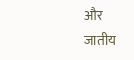और जातीय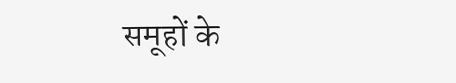समूहों के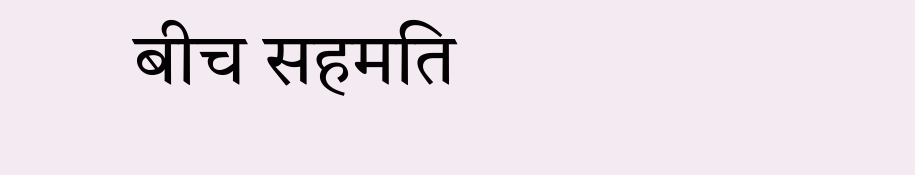बीच सहमति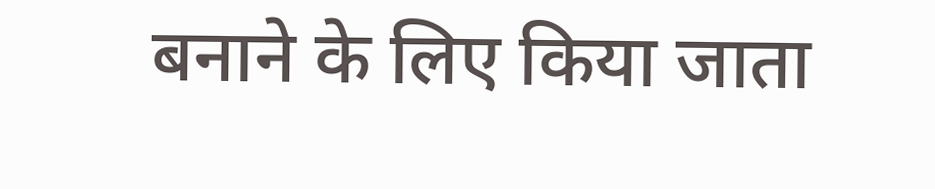बनाने के लिए किया जाता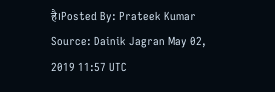है।Posted By: Prateek Kumar
Source: Dainik Jagran May 02, 2019 11:57 UTC